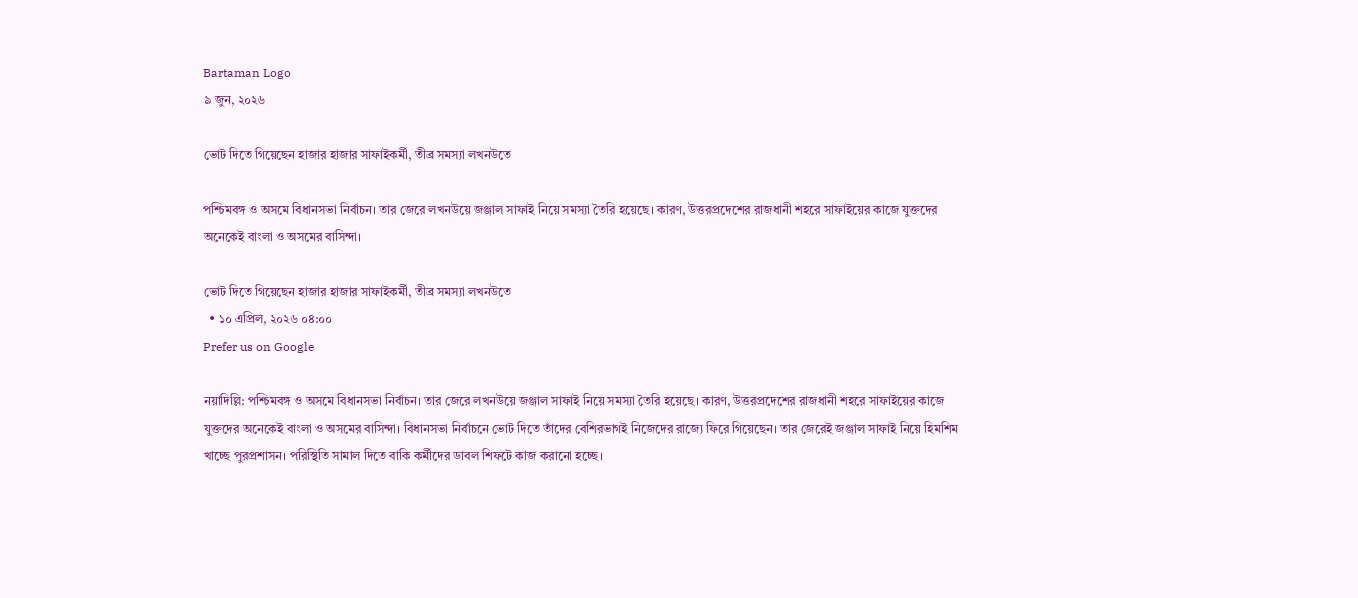Bartaman Logo
৯ জুন, ২০২৬

ভোট দিতে গিয়েছেন হাজার হাজার সাফাইকর্মী, তীব্র সমস্যা লখনউতে

পশ্চিমবঙ্গ ও অসমে বিধানসভা নির্বাচন। তার জেরে লখনউয়ে জঞ্জাল সাফাই নিয়ে সমস্যা তৈরি হয়েছে। কারণ, উত্তরপ্রদেশের রাজধানী শহরে সাফাইয়ের কাজে যুক্তদের অনেকেই বাংলা ও অসমের বাসিন্দা।

ভোট দিতে গিয়েছেন হাজার হাজার সাফাইকর্মী, তীব্র সমস্যা লখনউতে
  • ১০ এপ্রিল, ২০২৬ ০৪:০০
Prefer us on Google

নয়াদিল্লি: পশ্চিমবঙ্গ ও অসমে বিধানসভা নির্বাচন। তার জেরে লখনউয়ে জঞ্জাল সাফাই নিয়ে সমস্যা তৈরি হয়েছে। কারণ, উত্তরপ্রদেশের রাজধানী শহরে সাফাইয়ের কাজে যুক্তদের অনেকেই বাংলা ও অসমের বাসিন্দা। বিধানসভা নির্বাচনে ভোট দিতে তাঁদের বেশিরভাগই নিজেদের রাজ্যে ফিরে গিয়েছেন। তার জেরেই জঞ্জাল সাফাই নিয়ে হিমশিম খাচ্ছে পুরপ্রশাসন। পরিস্থিতি সামাল দিতে বাকি কর্মীদের ডাবল শিফটে কাজ করানো হচ্ছে।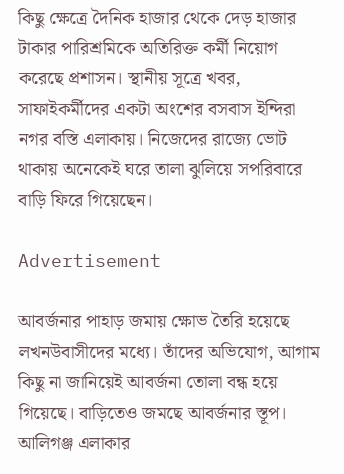কিছু ক্ষেত্রে দৈনিক হাজার থেকে দেড় হাজার টাকার পারিশ্রমিকে অতিরিক্ত কর্মী নিয়োগ করেছে প্রশাসন। স্থানীয় সূত্রে খবর, সাফাইকর্মীদের একটা অংশের বসবাস ইন্দিরা নগর বস্তি এলাকায়। নিজেদের রাজ্যে ভোট থাকায় অনেকেই ঘরে তালা ঝুলিয়ে সপরিবারে বাড়ি ফিরে গিয়েছেন।

Advertisement

আবর্জনার পাহাড় জমায় ক্ষোভ তৈরি হয়েছে লখনউবাসীদের মধ্যে। তাঁদের অভিযোগ, আগাম কিছু না জানিয়েই আবর্জনা তোলা বন্ধ হয়ে গিয়েছে। বাড়িতেও জমছে আবর্জনার স্তূপ। আলিগঞ্জ এলাকার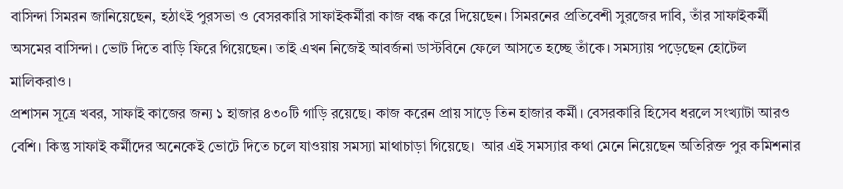বাসিন্দা সিমরন জানিয়েছেন, হঠাৎই পুরসভা ও বেসরকারি সাফাইকর্মীরা কাজ বন্ধ করে দিয়েছেন। সিমরনের প্রতিবেশী সুরজের দাবি, তাঁর সাফাইকর্মী অসমের বাসিন্দা। ভোট দিতে বাড়ি ফিরে গিয়েছেন। তাই এখন নিজেই আবর্জনা ডাস্টবিনে ফেলে আসতে হচ্ছে তাঁকে। সমস্যায় পড়েছেন হোটেল মালিকরাও।
প্রশাসন সূত্রে খবর, সাফাই কাজের জন্য ১ হাজার ৪৩০টি গাড়ি রয়েছে। কাজ করেন প্রায় সাড়ে তিন হাজার কর্মী। বেসরকারি হিসেব ধরলে সংখ্যাটা আরও বেশি। কিন্তু সাফাই কর্মীদের অনেকেই ভোটে দিতে চলে যাওয়ায় সমস্যা মাথাচাড়া গিয়েছে।  আর এই সমস্যার কথা মেনে নিয়েছেন অতিরিক্ত পুর কমিশনার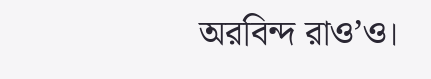অরবিন্দ রাও’ও।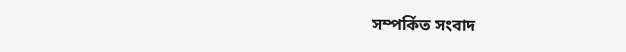সম্পর্কিত সংবাদ